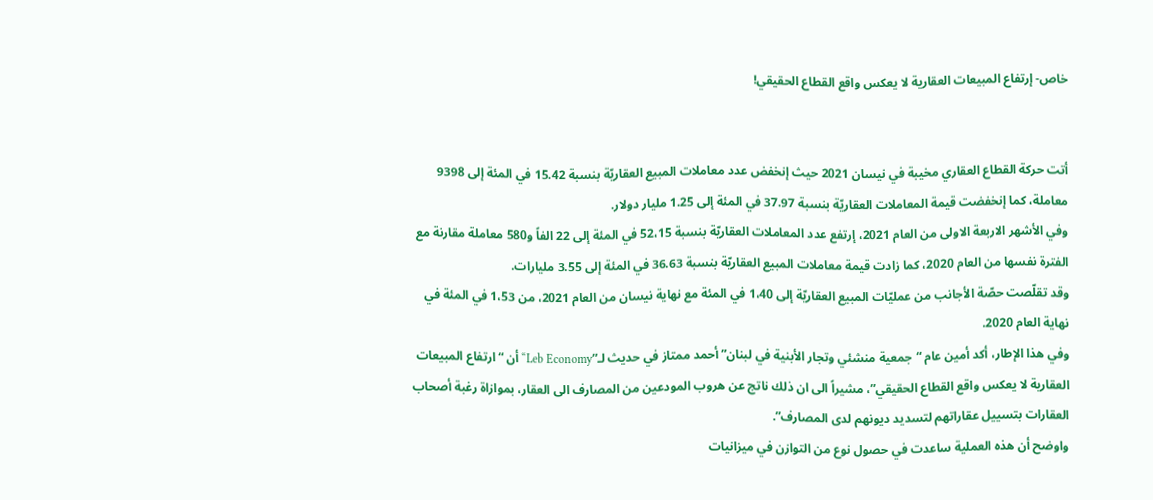خاص- إرتفاع المبيعات العقارية لا يعكس واقع القطاع الحقيقي!


أتت حركة القطاع العقاري مخيبة في نيسان 2021 حيث إنخفض عدد معاملات المبيع العقاريّة بنسبة 15.42 في المئة إلى 9398 معاملة، كما إنخفضت قيمة المعاملات العقاريّة بنسبة 37.97 في المئة إلى 1.25 مليار دولار.
وفي الأشهر الاربعة الاولى من العام 2021، إرتفع عدد المعاملات العقاريّة بنسبة 52،15 في المئة إلى 22 الفاً و580 معاملة مقارنة مع الفترة نفسها من العام 2020، كما زادت قيمة معاملات المبيع العقاريّة بنسبة 36.63 في المئة إلى 3.55 مليارات.
وقد تقلّصت حصّة الأجانب من عمليّات المبيع العقاريّة إلى 1،40 في المئة مع نهاية نيسان من العام 2021، من 1،53 في المئة في نهاية العام 2020.
وفي هذا الإطار، أكد أمين عام “جمعية منشئي وتجار الأبنية في لبنان” أحمد ممتاز في حديث لـ”Leb Economy“ أن “ارتفاع المبيعات العقارية لا يعكس واقع القطاع الحقيقي”، مشيراً الى ان ذلك ناتج عن هروب المودعين من المصارف الى العقار، بموازاة رغبة أصحاب العقارات بتسييل عقاراتهم لتسديد ديونهم لدى المصارف”.
واوضح أن هذه العملية ساعدت في حصول نوع من التوازن في ميزانيات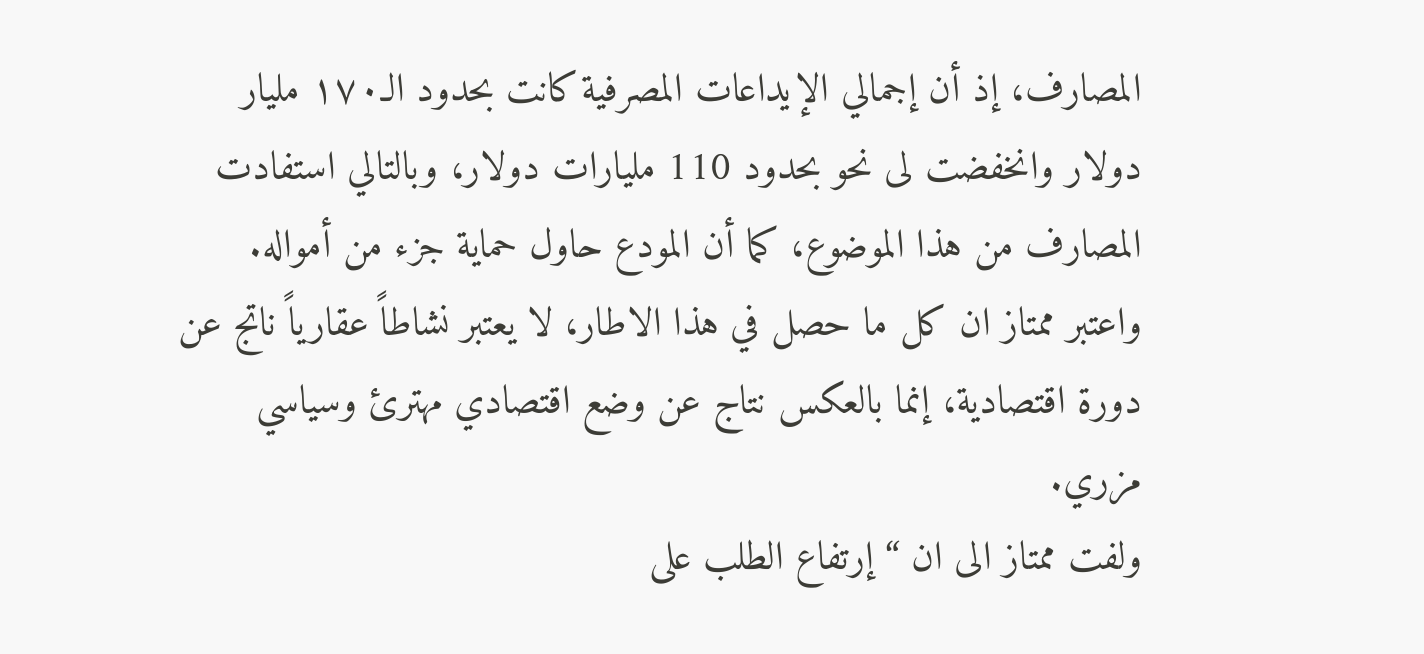المصارف، إذ أن إجمالي الإيداعات المصرفية كانت بحدود الـ١٧٠ مليار دولار وانخفضت لى نحو بحدود 110 مليارات دولار، وبالتالي استفادت المصارف من هذا الموضوع، كما أن المودع حاول حماية جزء من أمواله.
واعتبر ممتاز ان كل ما حصل في هذا الاطار، لا يعتبر نشاطاً عقارياً ناتج عن دورة اقتصادية، إنما بالعكس نتاج عن وضع اقتصادي مهترئ وسياسي مزري.
ولفت ممتاز الى ان “إرتفاع الطلب على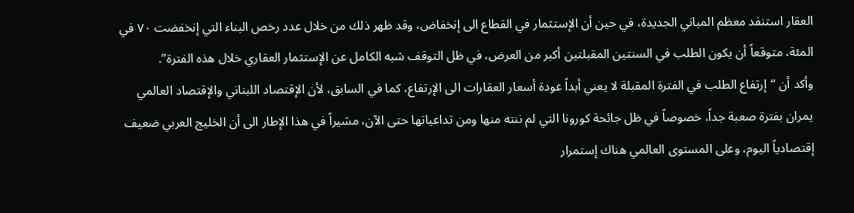العقار استنفد معظم المباني الجديدة، في حين أن الإستثمار في القطاع الى إنخفاض، وقد ظهر ذلك من خلال عدد رخص البناء التي إنخفضت ٧٠ في المئة، متوقعاً أن يكون الطلب في السنتين المقبلتين أكبر من العرض، في ظل التوقف شبه الكامل عن الإستثمار العقاري خلال هذه الفترة”.
وأكد أن “إرتفاع الطلب في الفترة المقبلة لا يعني أبداً عودة أسعار العقارات الى الإرتفاع، كما في السابق، لأن الإقتصاد اللبناني والإقتصاد العالمي يمران بفترة صعبة جداً، خصوصاً في ظل جائحة كورونا التي لم ننته منها ومن تداعياتها حتى الآن، مشيراً في هذا الإطار الى أن الخليج العربي ضعيف إقتصادياً اليوم، وعلى المستوى العالمي هناك إستمرار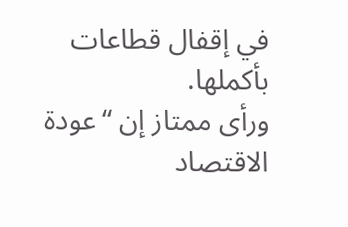في إقفال قطاعات بأكملها.
ورأى ممتاز إن “عودة الاقتصاد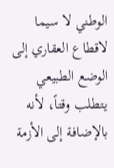الوطني لا سيما لاقطاع العقاري إلى الوضع الطبيعي يتطلب وقتاً، لأنه بالإضافة إلى الأزمة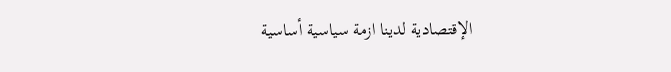الإقتصادية لدينا ازمة سياسية أساسية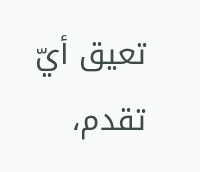تعيق أيّ تقدم،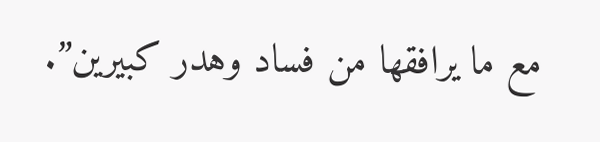مع ما يرافقها من فساد وهدر كبيرين”.